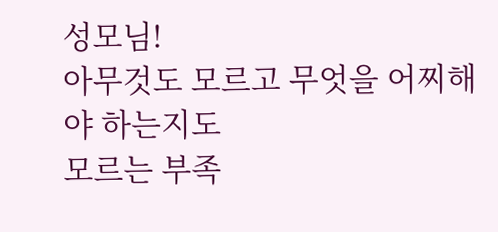성모님!
아무것도 모르고 무엇을 어찌해야 하는지도
모르는 부족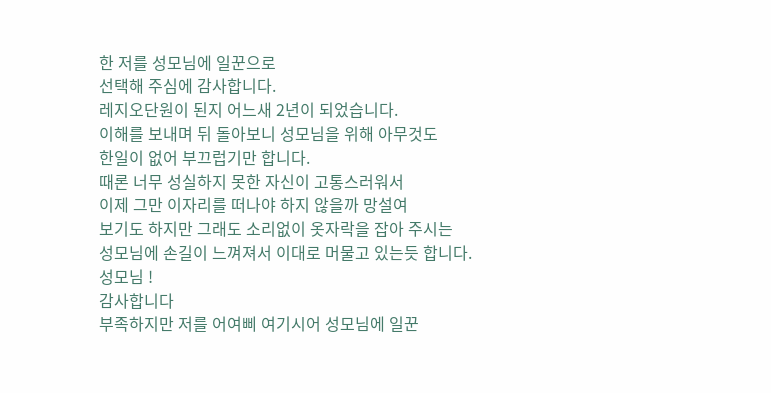한 저를 성모님에 일꾼으로
선택해 주심에 감사합니다.
레지오단원이 된지 어느새 2년이 되었습니다.
이해를 보내며 뒤 돌아보니 성모님을 위해 아무것도
한일이 없어 부끄럽기만 합니다.
때론 너무 성실하지 못한 자신이 고통스러워서
이제 그만 이자리를 떠나야 하지 않을까 망설여
보기도 하지만 그래도 소리없이 옷자락을 잡아 주시는
성모님에 손길이 느껴져서 이대로 머물고 있는듯 합니다.
성모님 !
감사합니다
부족하지만 저를 어여삐 여기시어 성모님에 일꾼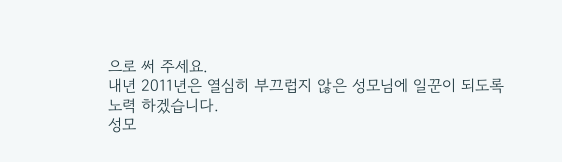으로 써 주세요.
내년 2011년은 열심히 부끄럽지 않은 성모님에 일꾼이 되도록
노력 하겠습니다.
성모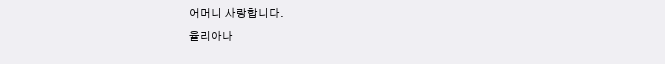어머니 사랑합니다.
율리아나